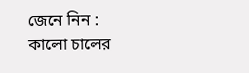জেনে নিন : কালো চালের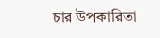চার উপকারিতা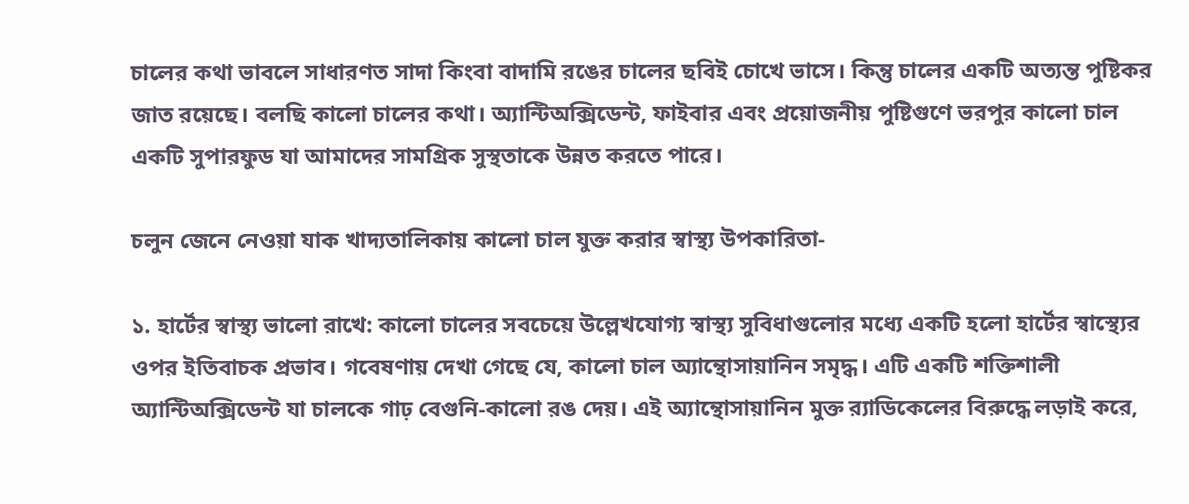চালের কথা ভাবলে সাধারণত সাদা কিংবা বাদামি রঙের চালের ছবিই চোখে ভাসে। কিন্তু চালের একটি অত্যন্ত পুষ্টিকর জাত রয়েছে। বলছি কালো চালের কথা। অ্যান্টিঅক্সিডেন্ট, ফাইবার এবং প্রয়োজনীয় পুষ্টিগুণে ভরপুর কালো চাল একটি সুপারফুড যা আমাদের সামগ্রিক সুস্থতাকে উন্নত করতে পারে।

চলুন জেনে নেওয়া যাক খাদ্যতালিকায় কালো চাল যুক্ত করার স্বাস্থ্য উপকারিতা-

১. হার্টের স্বাস্থ্য ভালো রাখে: কালো চালের সবচেয়ে উল্লেখযোগ্য স্বাস্থ্য সুবিধাগুলোর মধ্যে একটি হলো হার্টের স্বাস্থ্যের ওপর ইতিবাচক প্রভাব। গবেষণায় দেখা গেছে যে, কালো চাল অ্যান্থোসায়ানিন সমৃদ্ধ। এটি একটি শক্তিশালী অ্যান্টিঅক্সিডেন্ট যা চালকে গাঢ় বেগুনি-কালো রঙ দেয়। এই অ্যান্থোসায়ানিন মুক্ত র‌্যাডিকেলের বিরুদ্ধে লড়াই করে,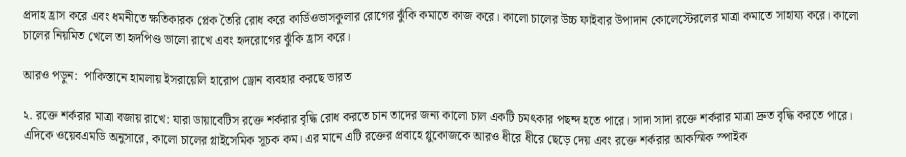প্রদাহ হ্রাস করে এবং ধমনীতে ক্ষতিকারক প্লেক তৈরি রোধ করে কার্ডিওভাসকুলার রোগের ঝুঁকি কমাতে কাজ করে। কালো চালের উচ্চ ফাইবার উপাদান কোলেস্টেরলের মাত্রা কমাতে সাহায্য করে। কালো চালের নিয়মিত খেলে তা হৃদপিণ্ড ভালো রাখে এবং হৃদরোগের ঝুঁকি হ্রাস করে।

আরও পড়ুন:  পাকিস্তানে হামলায় ইসরায়েলি হারোপ ড্রোন ব্যবহার করছে ভারত

২. রক্তে শর্করার মাত্রা বজায় রাখে: যারা ডায়াবেটিস রক্তে শর্করার বৃদ্ধি রোধ করতে চান তাদের জন্য কালো চাল একটি চমৎকার পছন্দ হতে পারে। সাদা সাদা রক্তে শর্করার মাত্রা দ্রুত বৃদ্ধি করতে পারে। এদিকে ওয়েবএমডি অনুসারে, কালো চালের গ্লাইসেমিক সূচক কম। এর মানে এটি রক্তের প্রবাহে গ্লুকোজকে আরও ধীরে ধীরে ছেড়ে দেয় এবং রক্তে শর্করার আকস্মিক স্পাইক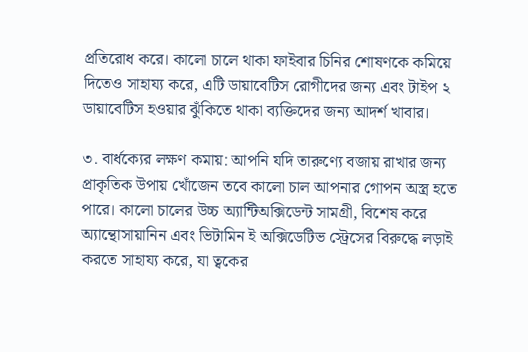প্রতিরোধ করে। কালো চালে থাকা ফাইবার চিনির শোষণকে কমিয়ে দিতেও সাহায্য করে, এটি ডায়াবেটিস রোগীদের জন্য এবং টাইপ ২ ডায়াবেটিস হওয়ার ঝুঁকিতে থাকা ব্যক্তিদের জন্য আদর্শ খাবার।

৩. বার্ধক্যের লক্ষণ কমায়: আপনি যদি তারুণ্যে বজায় রাখার জন্য প্রাকৃতিক উপায় খোঁজেন তবে কালো চাল আপনার গোপন অস্ত্র হতে পারে। কালো চালের উচ্চ অ্যান্টিঅক্সিডেন্ট সামগ্রী, বিশেষ করে অ্যান্থোসায়ানিন এবং ভিটামিন ই অক্সিডেটিভ স্ট্রেসের বিরুদ্ধে লড়াই করতে সাহায্য করে, যা ত্বকের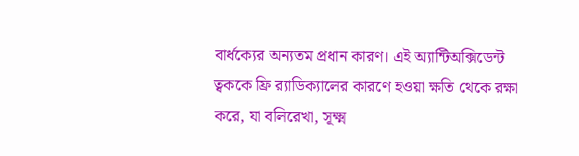বার্ধক্যের অন্যতম প্রধান কারণ। এই অ্যান্টিঅক্সিডেন্ট ত্বককে ফ্রি র‌্যাডিক্যালের কারণে হওয়া ক্ষতি থেকে রক্ষা করে, যা বলিরেখা, সূক্ষ্ম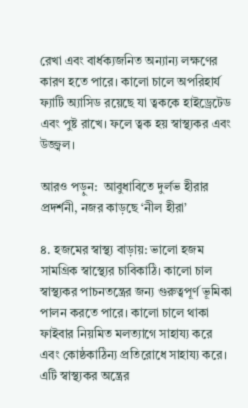রেখা এবং বার্ধক্যজনিত অন্যান্য লক্ষণের কারণ হতে পারে। কালো চালে অপরিহার্য ফ্যাটি অ্যাসিড রয়েছে যা ত্বককে হাইড্রেটেড এবং পুষ্ট রাখে। ফলে ত্বক হয় স্বাস্থ্যকর এবং উজ্জ্বল।

আরও পড়ুন:  আবুধাবিতে দুর্লভ হীরার প্রদর্শনী, নজর কাড়ছে ‘নীল হীরা’

৪. হজমের স্বাস্থ্য বাড়ায়: ভালো হজম সামগ্রিক স্বাস্থ্যের চাবিকাঠি। কালো চাল স্বাস্থ্যকর পাচনতন্ত্রের জন্য গুরুত্বপূর্ণ ভূমিকা পালন করতে পারে। কালো চালে থাকা ফাইবার নিয়মিত মলত্যাগে সাহায্য করে এবং কোষ্ঠকাঠিন্য প্রতিরোধে সাহায্য করে। এটি স্বাস্থ্যকর অন্ত্রের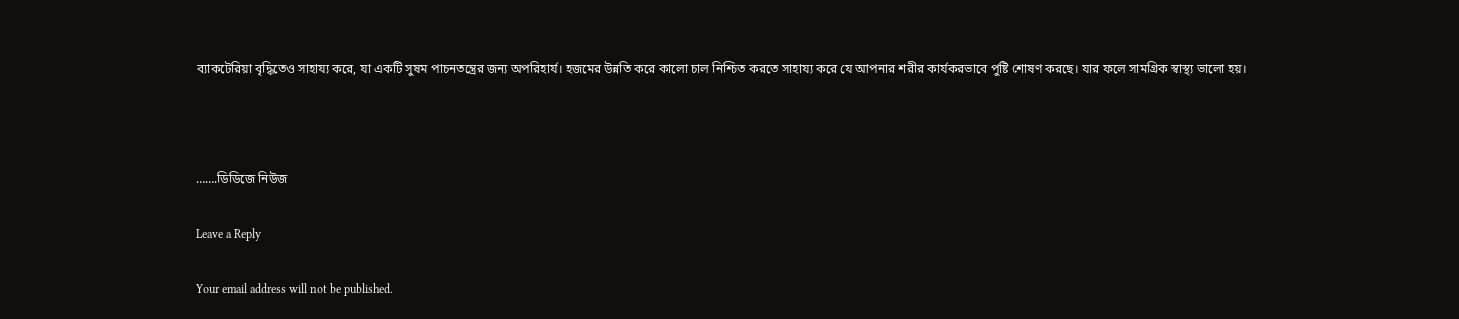ব্যাকটেরিয়া বৃদ্ধিতেও সাহায্য করে, যা একটি সুষম পাচনতন্ত্রের জন্য অপরিহার্য। হজমের উন্নতি করে কালো চাল নিশ্চিত করতে সাহায্য করে যে আপনার শরীর কার্যকরভাবে পুষ্টি শোষণ করছে। যার ফলে সামগ্রিক স্বাস্থ্য ভালো হয়।



…….ডিডিজে নিউজ

Leave a Reply

Your email address will not be published.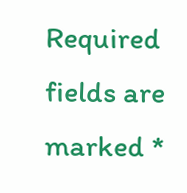Required fields are marked *